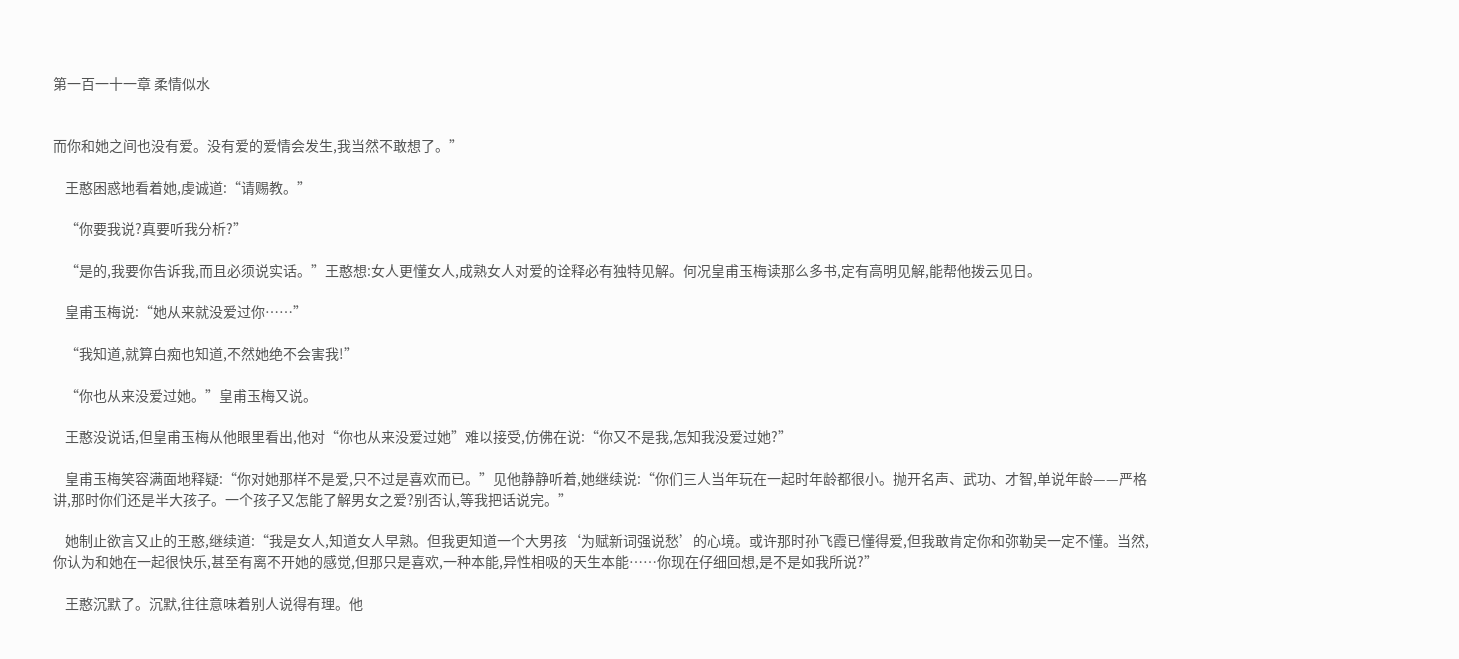第一百一十一章 柔情似水


而你和她之间也没有爱。没有爱的爱情会发生,我当然不敢想了。”

    王憨困惑地看着她,虔诚道:“请赐教。”

    “你要我说?真要听我分析?”

    “是的,我要你告诉我,而且必须说实话。”王憨想:女人更懂女人,成熟女人对爱的诠释必有独特见解。何况皇甫玉梅读那么多书,定有高明见解,能帮他拨云见日。

    皇甫玉梅说:“她从来就没爱过你……”

    “我知道,就算白痴也知道,不然她绝不会害我!”

    “你也从来没爱过她。”皇甫玉梅又说。

    王憨没说话,但皇甫玉梅从他眼里看出,他对“你也从来没爱过她”难以接受,仿佛在说:“你又不是我,怎知我没爱过她?”

    皇甫玉梅笑容满面地释疑:“你对她那样不是爱,只不过是喜欢而已。”见他静静听着,她继续说:“你们三人当年玩在一起时年龄都很小。抛开名声、武功、才智,单说年龄——严格讲,那时你们还是半大孩子。一个孩子又怎能了解男女之爱?别否认,等我把话说完。”

    她制止欲言又止的王憨,继续道:“我是女人,知道女人早熟。但我更知道一个大男孩‘为赋新词强说愁’的心境。或许那时孙飞霞已懂得爱,但我敢肯定你和弥勒吴一定不懂。当然,你认为和她在一起很快乐,甚至有离不开她的感觉,但那只是喜欢,一种本能,异性相吸的天生本能……你现在仔细回想,是不是如我所说?”

    王憨沉默了。沉默,往往意味着别人说得有理。他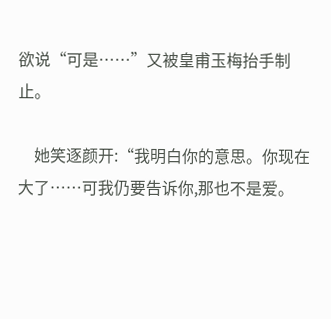欲说“可是……”又被皇甫玉梅抬手制止。

    她笑逐颜开:“我明白你的意思。你现在大了……可我仍要告诉你,那也不是爱。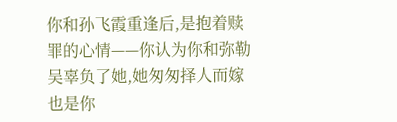你和孙飞霞重逢后,是抱着赎罪的心情——你认为你和弥勒吴辜负了她,她匆匆择人而嫁也是你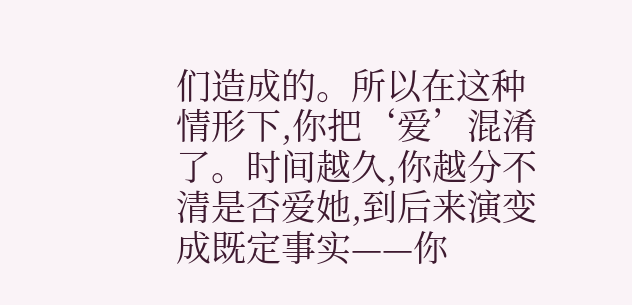们造成的。所以在这种情形下,你把‘爱’混淆了。时间越久,你越分不清是否爱她,到后来演变成既定事实——你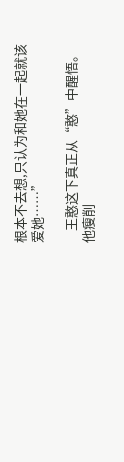根本不去想,只认为和她在一起就该爱她……”

    王憨这下真正从“憨”中醒悟。他瘦削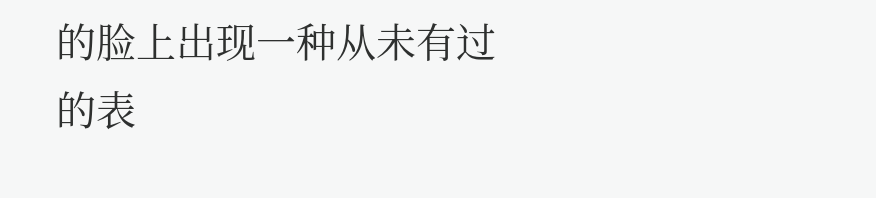的脸上出现一种从未有过的表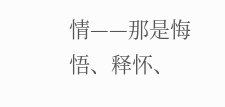情——那是悔悟、释怀、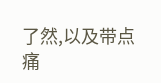了然,以及带点痛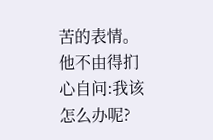苦的表情。他不由得扪心自问:我该怎么办呢?